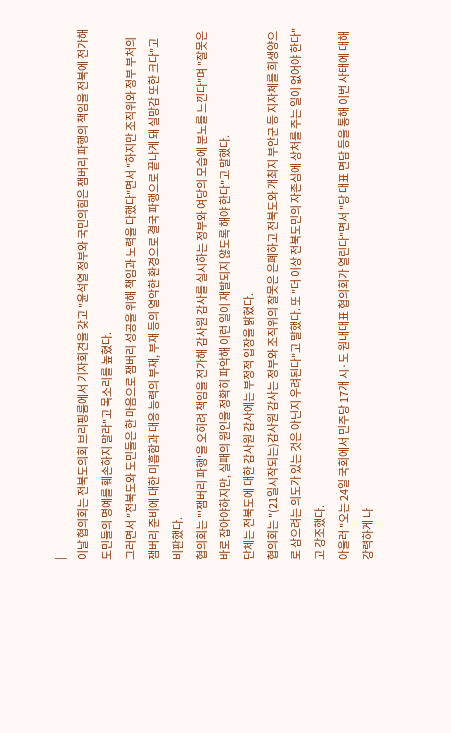|
이날 협의회는 전북도의회 브리핑룸에서 기자회견을 갖고 "윤석열 정부와 국민의힘은 잼버리 파행의 책임을 전북에 전가해 도민들의 명예를 훼손하지 말라"고 목소리를 높혔다.
그러면서 "전북도와 도민들은 한 마음으로 잼버리 성공을 위해 책임과 노력을 다했다"면서 "하지만 조직위와 정부 부처의 잼버리 준비에 대한 미흡함과 대응 능력의 부재, 부재 등의 열악한 환경으로 결국 파행으로 끝나게 돼 실망감 또한 크다"고 비판했다.
협의회는 "'잼버리 파행'을 오히려 책임을 전가해 감사원 감사를 실시하는 정부와 여당의 모습에 분노를 느낀다"며 "잘못은 바로 잡아야하지만, 실패의 원인을 정확히 파악해 이런 일이 재발되지 않도록 해야 한다"고 말했다.
단체는 전북도에 대한 감사원 감사에는 부정적 입장을 밝혔다.
협의회는 "(21일시작되는)감사원 감사는 정부와 조직위의 잘못은 은폐하고 전북도와 개최지 부안군 등 지자체를 희생양으로 삼으려는 의도가 있는 것은 아닌지 우려된다"고 말했다. 또 "더 이상 전북도민의 자존심에 상처를 주는 일이 없어야 한다"고 강조했다.
아울러 "오는 24일 국회에서 민주당 17개 시·도 원내대표 협의회가 열린다"면서 "당 대표 면담 등을 통해 이번 사태에 대해 강력하게 나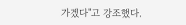가겠다"고 강조했다.